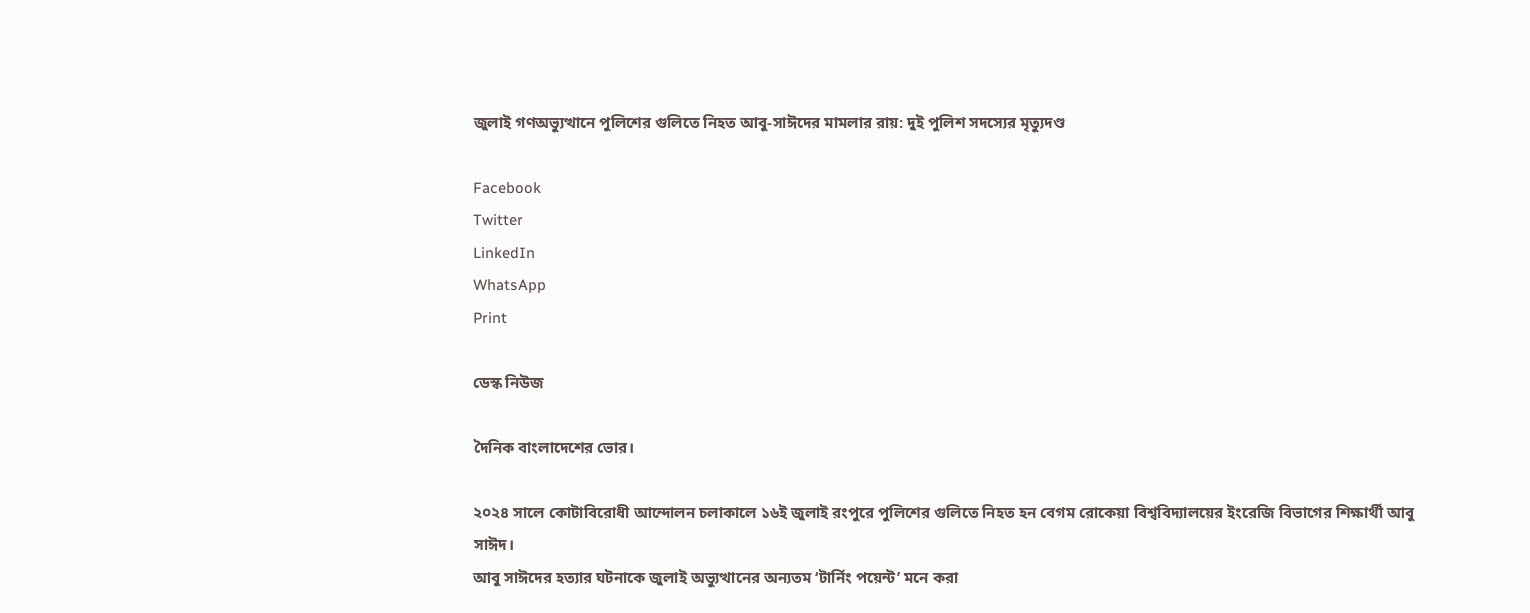জুলাই গণঅভ্যুত্থানে পুলিশের গুলিতে নিহত আবু-সাঈদের মামলার রায়: দুই পুলিশ সদস্যের মৃত্যুদণ্ড

Facebook
Twitter
LinkedIn
WhatsApp
Print

ডেস্ক নিউজ

দৈনিক বাংলাদেশের ভোর।

২০২৪ সালে কোটাবিরোধী আন্দোলন চলাকালে ১৬ই জুলাই রংপুরে পুলিশের গুলিতে নিহত হন বেগম রোকেয়া বিশ্ববিদ্যালয়ের ইংরেজি বিভাগের শিক্ষার্থী আবু সাঈদ।
আবু সাঈদের হত্যার ঘটনাকে জুলাই অভ্যুত্থানের অন্যতম ‘টার্নিং পয়েন্ট’ মনে করা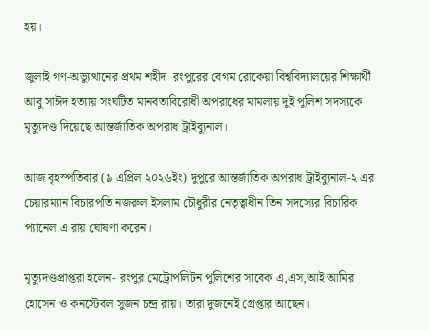হয়।

জুলাই গণ-অভ্যুত্থানের প্রথম শহীদ  রংপুরের বেগম রোকেয়া বিশ্ববিদ্যালয়ের শিক্ষার্থী আবু সাঈদ হত্যায় সংঘটিত মানবতাবিরোধী অপরাধের মামলায় দুই পুলিশ সদস্যকে মৃত্যুদণ্ড দিয়েছে আন্তর্জাতিক অপরাধ ট্রাইব্যুনাল।

আজ বৃহস্পতিবার (৯ এপ্রিল ২০২৬ইং) দুপুরে আন্তর্জাতিক অপরাধ ট্রাইব্যুনাল-২ এর চেয়ারম্যান বিচারপতি নজরুল ইসলাম চৌধুরীর নেতৃত্বাধীন তিন সদস্যের বিচারিক প্যানেল এ রায় ঘোষণা করেন।

মৃত্যুদণ্ডপ্রাপ্তরা হলেন- রংপুর মেট্রোপলিটন পুলিশের সাবেক এ,এস,আই আমির হোসেন ও কনস্টেবল সুজন চন্দ্র রায়। তারা দুজনেই গ্রেপ্তার আছেন।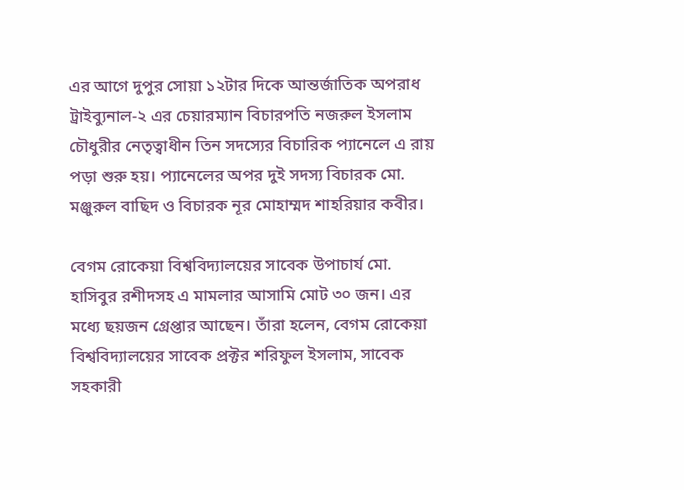এর আগে দুপুর সোয়া ১২টার দিকে আন্তর্জাতিক অপরাধ ট্রাইব্যুনাল-২ এর চেয়ারম্যান বিচারপতি নজরুল ইসলাম চৌধুরীর নেতৃত্বাধীন তিন সদস্যের বিচারিক প্যানেলে এ রায় পড়া শুরু হয়। প্যানেলের অপর দুই সদস্য বিচারক মো. মঞ্জুরুল বাছিদ ও বিচারক নূর মোহাম্মদ শাহরিয়ার কবীর।

বেগম রোকেয়া বিশ্ববিদ্যালয়ের সাবেক উপাচার্য মো. হাসিবুর রশীদসহ এ মামলার আসামি মোট ৩০ জন। এর মধ্যে ছয়জন গ্রেপ্তার আছেন। তাঁরা হলেন, বেগম রোকেয়া বিশ্ববিদ্যালয়ের সাবেক প্রক্টর শরিফুল ইসলাম, সাবেক সহকারী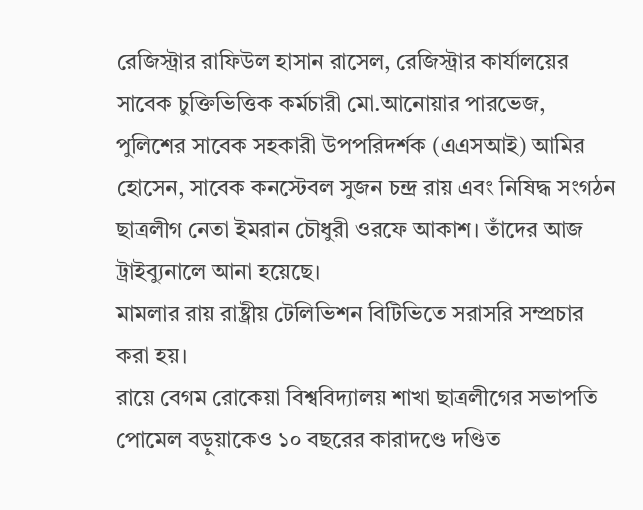রেজিস্ট্রার রাফিউল হাসান রাসেল, রেজিস্ট্রার কার্যালয়ের সাবেক চুক্তিভিত্তিক কর্মচারী মো.আনোয়ার পারভেজ, পুলিশের সাবেক সহকারী উপপরিদর্শক (এএসআই) আমির হোসেন, সাবেক কনস্টেবল সুজন চন্দ্র রায় এবং নিষিদ্ধ সংগঠন ছাত্রলীগ নেতা ইমরান চৌধুরী ওরফে আকাশ। তাঁদের আজ ট্রাইব্যুনালে আনা হয়েছে।
মামলার রায় রাষ্ট্রীয় টেলিভিশন বিটিভিতে সরাসরি সম্প্রচার করা হয়।
রায়ে বেগম রোকেয়া বিশ্ববিদ্যালয় শাখা ছাত্রলীগের সভাপতি পোমেল বড়ুয়াকেও ১০ বছরের কারাদণ্ডে দণ্ডিত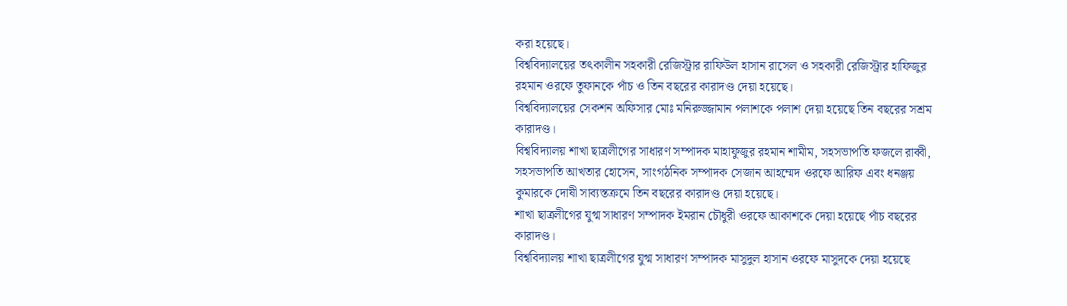করা হয়েছে।
বিশ্ববিদ্যালয়ের তৎকালীন সহকারী রেজিস্ট্রার রাফিউল হাসান রাসেল ও সহকারী রেজিস্ট্রার হাফিজুর রহমান ওরফে তুফানকে পাঁচ ও তিন বছরের কারাদণ্ড দেয়া হয়েছে।
বিশ্ববিদ্যালয়ের সেকশন অফিসার মোঃ মনিরুজ্জামান পলাশকে পলাশ দেয়া হয়েছে তিন বছরের সশ্রম কারাদণ্ড।
বিশ্ববিদ্যালয় শাখা ছাত্রলীগের সাধারণ সম্পাদক মাহাফুজুর রহমান শামীম, সহসভাপতি ফজলে রাব্বী, সহসভাপতি আখতার হোসেন, সাংগঠনিক সম্পাদক সেজান আহম্মেদ ওরফে আরিফ এবং ধনঞ্জয় কুমারকে দোষী সাব্যস্তক্রমে তিন বছরের কারাদণ্ড দেয়া হয়েছে।
শাখা ছাত্রলীগের যুগ্ম সাধারণ সম্পাদক ইমরান চৌধুরী ওরফে আকাশকে দেয়া হয়েছে পাঁচ বছরের কারাদণ্ড।
বিশ্ববিদ্যালয় শাখা ছাত্রলীগের যুগ্ম সাধারণ সম্পাদক মাসুদুল হাসান ওরফে মাসুদকে দেয়া হয়েছে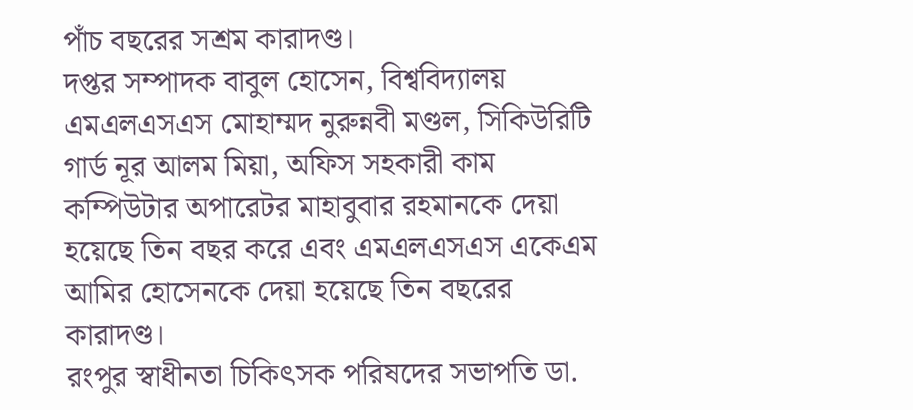পাঁচ বছরের সশ্রম কারাদণ্ড।
দপ্তর সম্পাদক বাবুল হোসেন, বিশ্ববিদ্যালয় এমএলএসএস মোহাম্মদ নুরুন্নবী মণ্ডল, সিকিউরিটি গার্ড নূর আলম মিয়া, অফিস সহকারী কাম কম্পিউটার অপারেটর মাহাবুবার রহমানকে দেয়া হয়েছে তিন বছর করে এবং এমএলএসএস একেএম আমির হোসেনকে দেয়া হয়েছে তিন বছরের কারাদণ্ড।
রংপুর স্বাধীনতা চিকিৎসক পরিষদের সভাপতি ডা.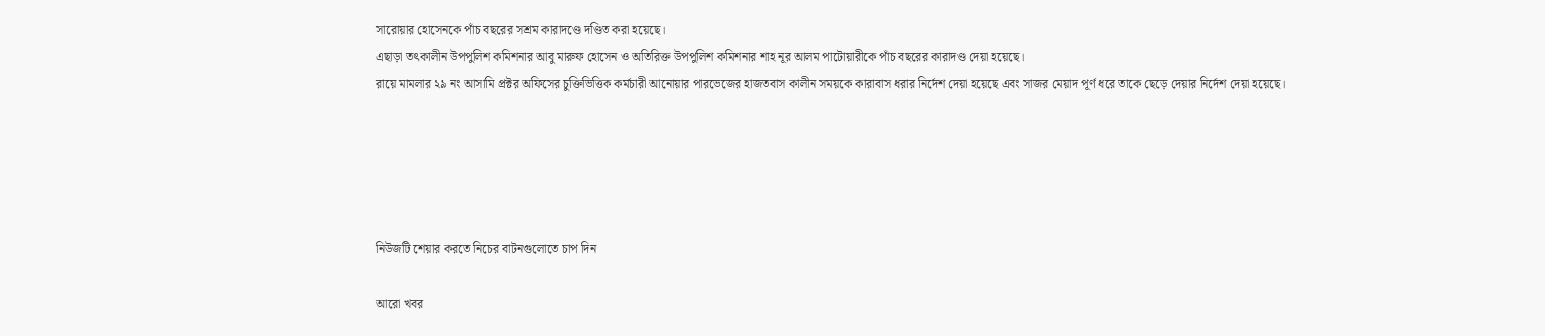সারোয়ার হোসেনকে পাঁচ বছরের সশ্রম কারাদণ্ডে দণ্ডিত করা হয়েছে।
এছাড়া তৎকালীন উপপুলিশ কমিশনার আবু মারুফ হোসেন ও অতিরিক্ত উপপুলিশ কমিশনার শাহ নূর আলম পাটোয়ারীকে পাঁচ বছরের কারাদণ্ড দেয়া হয়েছে।
রায়ে মামলার ২৯ নং আসামি প্রক্টর অফিসের চুক্তিভিত্তিক কর্মচারী আনোয়ার পারভেজের হাজতবাস কালীন সময়কে কারাবাস ধরার নির্দেশ দেয়া হয়েছে এবং সাজর মেয়াদ পূর্ণ ধরে তাকে ছেড়ে দেয়ার নির্দেশ দেয়া হয়েছে।





নিউজটি ‍শেয়ার করতে নিচের বাটনগুলোতে চাপ দিন

আরো খবর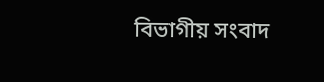বিভাগীয় সংবাদ